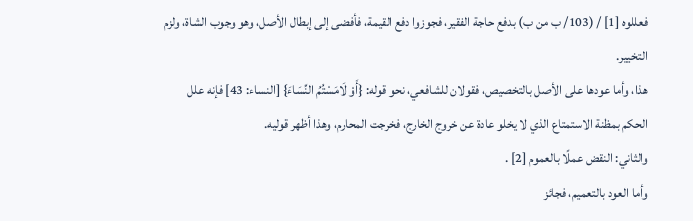فعللوه [1] / (103/ ب من ب) بدفع حاجة الفقير، فجوزوا دفع القيمة، فأفضى إلى إبطال الأصل، وهو وجوب الشاة، ولزم التخيير.
هذا، وأما عودها على الأصل بالتخصيص، فقولان للشافعي، نحو قوله: {أَوْ لَامَسْتُمُ النِّسَاءَ} [النساء: 43] فإنه علل الحكم بمظنة الاستمتاع الذي لا يخلو عادة عن خروج الخارج، فخرجت المحارم، وهذا أظهر قوليه.
والثاني: النقض عملًا بالعموم [2] .
وأما العود بالتعميم، فجائز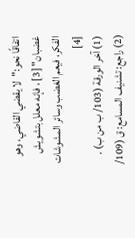اتفاقًا نحو:"لا يقضي القاضي، وهو غضبان" [3] ، فإنه معلل بتشويش الفكر، فيعم الغضب وسائر المشوشات [4]
(1) آخر الورقة (103/ ب من ب) .
(2) راجع: تشنيف المسامع: ق (109/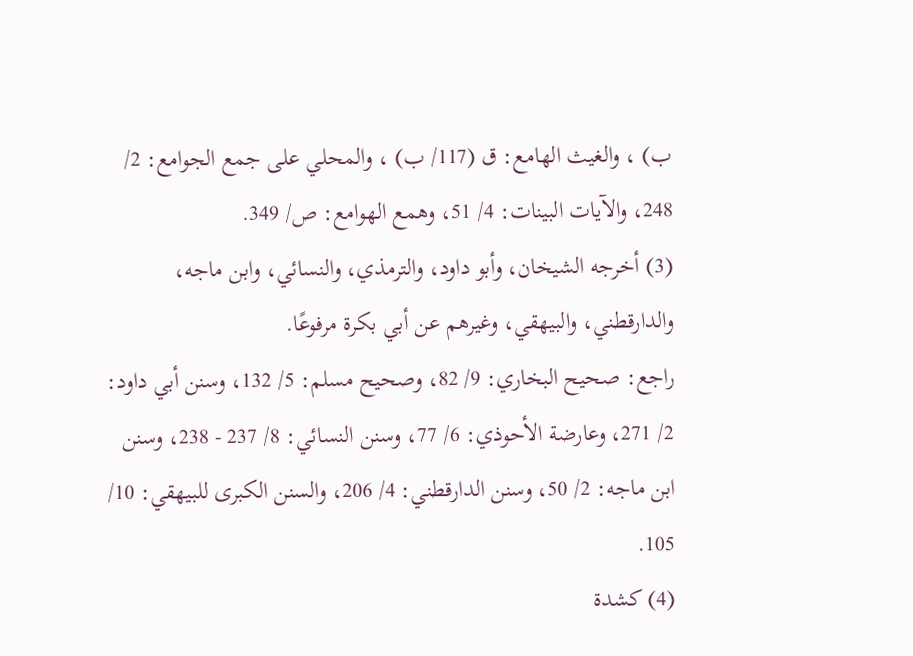ب) ، والغيث الهامع: ق (117/ ب) ، والمحلي على جمع الجوامع: 2/ 248، والآيات البينات: 4/ 51، وهمع الهوامع: ص/ 349.
(3) أخرجه الشيخان، وأبو داود، والترمذي، والنسائي، وابن ماجه، والدارقطني، والبيهقي، وغيرهم عن أبي بكرة مرفوعًا.
راجع: صحيح البخاري: 9/ 82، وصحيح مسلم: 5/ 132، وسنن أبي داود: 2/ 271، وعارضة الأحوذي: 6/ 77، وسنن النسائي: 8/ 237 - 238، وسنن ابن ماجه: 2/ 50، وسنن الدارقطني: 4/ 206، والسنن الكبرى للبيهقي: 10/ 105.
(4) كشدة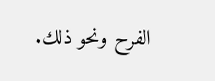الفرح ونحو ذلك.